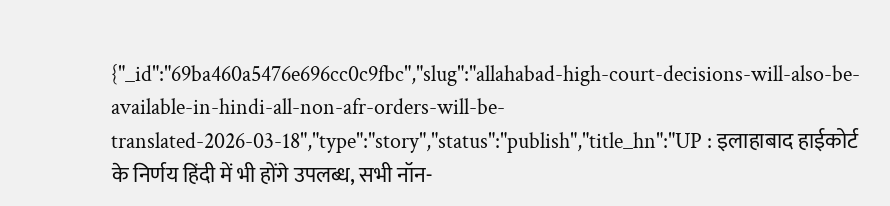{"_id":"69ba460a5476e696cc0c9fbc","slug":"allahabad-high-court-decisions-will-also-be-available-in-hindi-all-non-afr-orders-will-be-translated-2026-03-18","type":"story","status":"publish","title_hn":"UP : इलाहाबाद हाईकोर्ट के निर्णय हिंदी में भी होंगे उपलब्ध, सभी नॉन-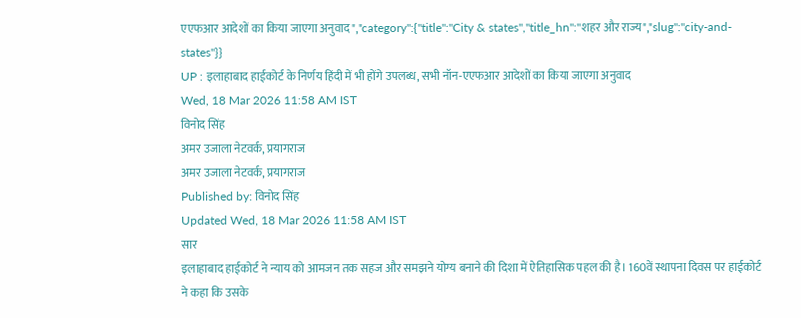एएफआर आदेशों का किया जाएगा अनुवाद","category":{"title":"City & states","title_hn":"शहर और राज्य","slug":"city-and-states"}}
UP : इलाहाबाद हाईकोर्ट के निर्णय हिंदी में भी होंगे उपलब्ध, सभी नॉन-एएफआर आदेशों का किया जाएगा अनुवाद
Wed, 18 Mar 2026 11:58 AM IST
विनोद सिंह
अमर उजाला नेटवर्क, प्रयागराज
अमर उजाला नेटवर्क, प्रयागराज
Published by: विनोद सिंह
Updated Wed, 18 Mar 2026 11:58 AM IST
सार
इलाहाबाद हाईकोर्ट ने न्याय को आमजन तक सहज और समझने योग्य बनाने की दिशा में ऐतिहासिक पहल की है। 160वें स्थापना दिवस पर हाईकोर्ट ने कहा कि उसके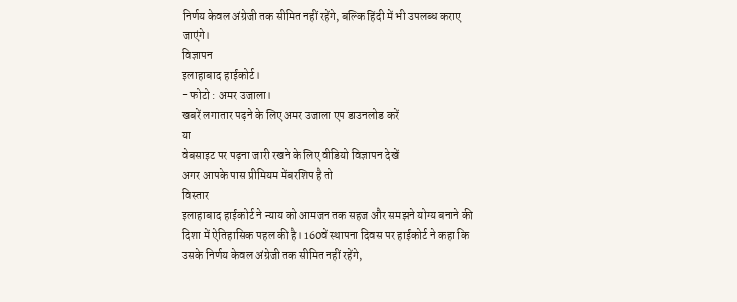निर्णय केवल अंग्रेजी तक सीमित नहीं रहेंगे, बल्कि हिंदी में भी उपलब्ध कराए जाएंगे।
विज्ञापन
इलाहाबाद हाईकोर्ट।
- फोटो : अमर उजाला।
खबरें लगातार पढ़ने के लिए अमर उजाला एप डाउनलोड करें
या
वेबसाइट पर पढ़ना जारी रखने के लिए वीडियो विज्ञापन देखें
अगर आपके पास प्रीमियम मेंबरशिप है तो
विस्तार
इलाहाबाद हाईकोर्ट ने न्याय को आमजन तक सहज और समझने योग्य बनाने की दिशा में ऐतिहासिक पहल की है। 160वें स्थापना दिवस पर हाईकोर्ट ने कहा कि उसके निर्णय केवल अंग्रेजी तक सीमित नहीं रहेंगे,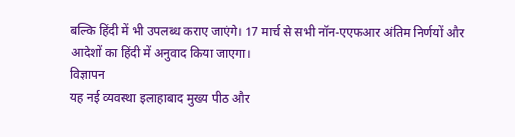बल्कि हिंदी में भी उपलब्ध कराए जाएंगे। 17 मार्च से सभी नॉन-एएफआर अंतिम निर्णयों और आदेशों का हिंदी में अनुवाद किया जाएगा।
विज्ञापन
यह नई व्यवस्था इलाहाबाद मुख्य पीठ और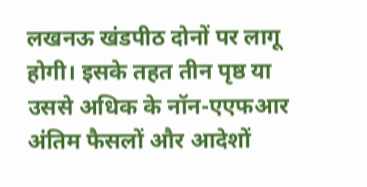लखनऊ खंडपीठ दोनों पर लागू होगी। इसके तहत तीन पृष्ठ या उससे अधिक के नॉन-एएफआर अंतिम फैसलों और आदेशों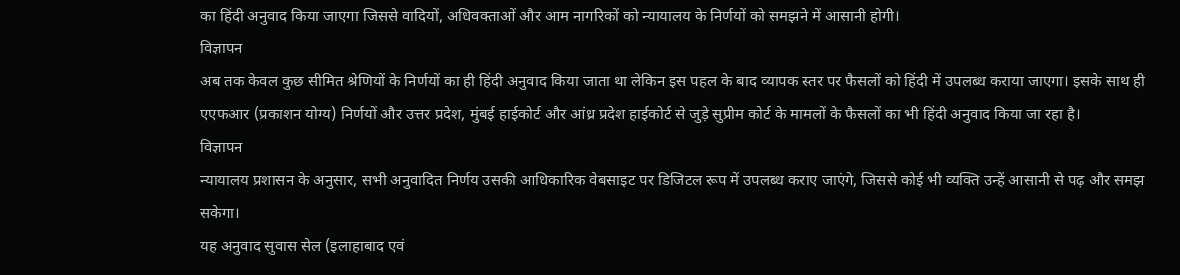का हिंदी अनुवाद किया जाएगा जिससे वादियों, अधिवक्ताओं और आम नागरिकों को न्यायालय के निर्णयों को समझने में आसानी होगी।
विज्ञापन
अब तक केवल कुछ सीमित श्रेणियों के निर्णयों का ही हिंदी अनुवाद किया जाता था लेकिन इस पहल के बाद व्यापक स्तर पर फैसलों को हिंदी में उपलब्ध कराया जाएगा। इसके साथ ही एएफआर (प्रकाशन योग्य) निर्णयों और उत्तर प्रदेश, मुंबई हाईकोर्ट और आंध्र प्रदेश हाईकोर्ट से जुड़े सुप्रीम कोर्ट के मामलों के फैसलों का भी हिंदी अनुवाद किया जा रहा है।
विज्ञापन
न्यायालय प्रशासन के अनुसार, सभी अनुवादित निर्णय उसकी आधिकारिक वेबसाइट पर डिजिटल रूप में उपलब्ध कराए जाएंगे, जिससे कोई भी व्यक्ति उन्हें आसानी से पढ़ और समझ सकेगा।
यह अनुवाद सुवास सेल (इलाहाबाद एवं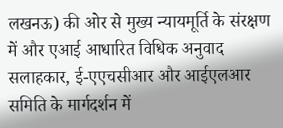लखनऊ) की ओर से मुख्य न्यायमूर्ति के संरक्षण में और एआई आधारित विधिक अनुवाद सलाहकार, ई-एएचसीआर और आईएलआर समिति के मार्गदर्शन में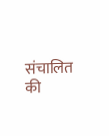संचालित की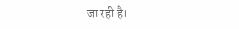जा रही है।